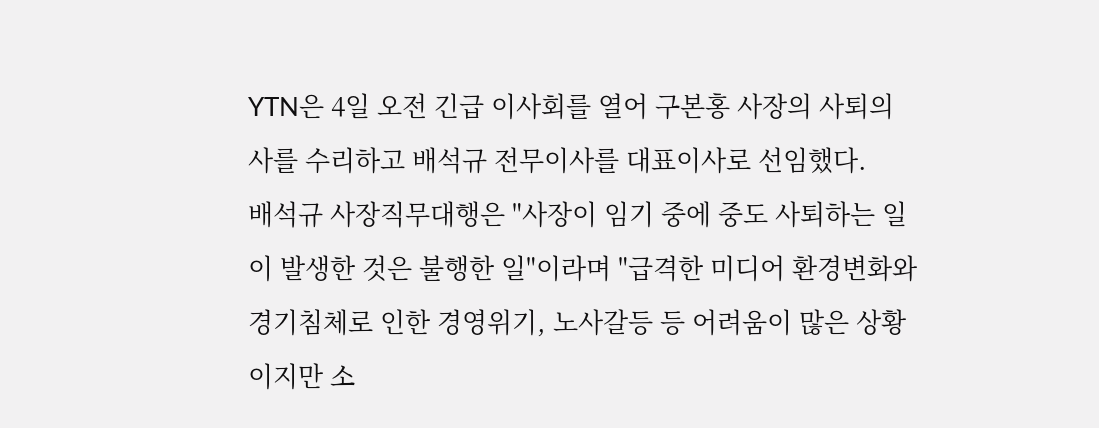YTN은 4일 오전 긴급 이사회를 열어 구본홍 사장의 사퇴의사를 수리하고 배석규 전무이사를 대표이사로 선임했다.
배석규 사장직무대행은 "사장이 임기 중에 중도 사퇴하는 일이 발생한 것은 불행한 일"이라며 "급격한 미디어 환경변화와 경기침체로 인한 경영위기, 노사갈등 등 어려움이 많은 상황이지만 소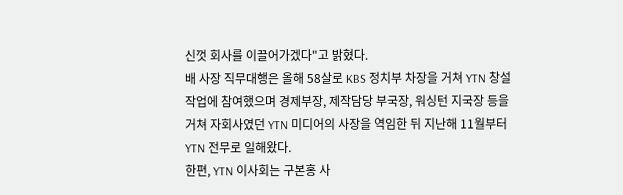신껏 회사를 이끌어가겠다"고 밝혔다.
배 사장 직무대행은 올해 58살로 KBS 정치부 차장을 거쳐 YTN 창설 작업에 참여했으며 경제부장, 제작담당 부국장, 워싱턴 지국장 등을 거쳐 자회사였던 YTN 미디어의 사장을 역임한 뒤 지난해 11월부터 YTN 전무로 일해왔다.
한편, YTN 이사회는 구본홍 사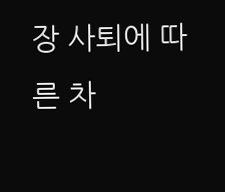장 사퇴에 따른 차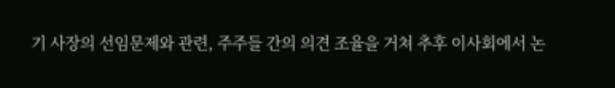기 사장의 선임문제와 관련, 주주들 간의 의견 조율을 거쳐 추후 이사회에서 논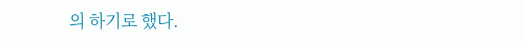의 하기로 했다.